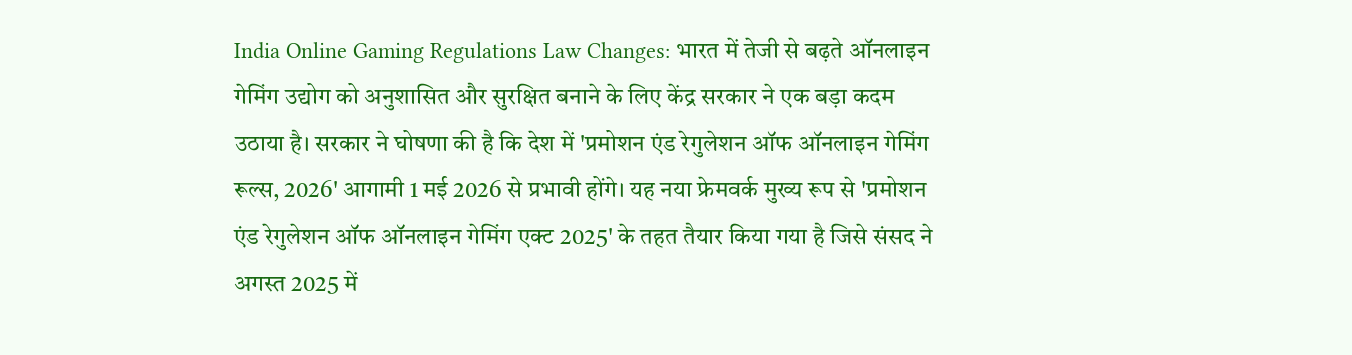India Online Gaming Regulations Law Changes: भारत में तेजी से बढ़ते ऑनलाइन गेमिंग उद्योग को अनुशासित और सुरक्षित बनाने के लिए केंद्र सरकार ने एक बड़ा कदम उठाया है। सरकार ने घोषणा की है कि देश में 'प्रमोशन एंड रेगुलेशन ऑफ ऑनलाइन गेमिंग रूल्स, 2026' आगामी 1 मई 2026 से प्रभावी होंगे। यह नया फ्रेमवर्क मुख्य रूप से 'प्रमोशन एंड रेगुलेशन ऑफ ऑनलाइन गेमिंग एक्ट 2025' के तहत तैयार किया गया है जिसे संसद ने अगस्त 2025 में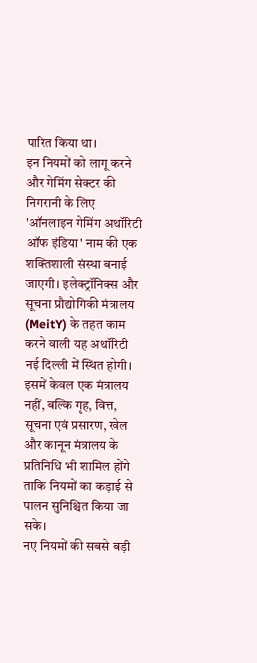पारित किया था।
इन नियमों को लागू करने और गेमिंग सेक्टर की निगरानी के लिए 'ऑनलाइन गेमिंग अथॉरिटी ऑफ इंडिया' नाम की एक शक्तिशाली संस्था बनाई जाएगी। इलेक्ट्रॉनिक्स और सूचना प्रौद्योगिकी मंत्रालय (MeitY) के तहत काम करने वाली यह अथॉरिटी नई दिल्ली में स्थित होगी। इसमें केवल एक मंत्रालय नहीं, बल्कि गृह, वित्त, सूचना एवं प्रसारण, खेल और कानून मंत्रालय के प्रतिनिधि भी शामिल होंगे ताकि नियमों का कड़ाई से पालन सुनिश्चित किया जा सके।
नए नियमों की सबसे बड़ी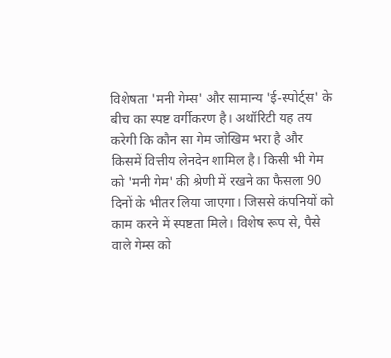विशेषता 'मनी गेम्स' और सामान्य 'ई-स्पोर्ट्स' के बीच का स्पष्ट वर्गीकरण है। अथॉरिटी यह तय करेगी कि कौन सा गेम जोखिम भरा है और किसमें वित्तीय लेनदेन शामिल है। किसी भी गेम को 'मनी गेम' की श्रेणी में रखने का फैसला 90 दिनों के भीतर लिया जाएगा। जिससे कंपनियों को काम करने में स्पष्टता मिले। विशेष रूप से, पैसे वाले गेम्स को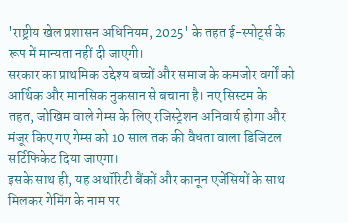'राष्ट्रीय खेल प्रशासन अधिनियम, 2025' के तहत ई-स्पोर्ट्स के रूप में मान्यता नहीं दी जाएगी।
सरकार का प्राथमिक उद्देश्य बच्चों और समाज के कमजोर वर्गों को आर्थिक और मानसिक नुकसान से बचाना है। नए सिस्टम के तहत, जोखिम वाले गेम्स के लिए रजिस्ट्रेशन अनिवार्य होगा और मंजूर किए गए गेम्स को 10 साल तक की वैधता वाला डिजिटल सर्टिफिकेट दिया जाएगा।
इसके साथ ही, यह अथॉरिटी बैंकों और कानून एजेंसियों के साथ मिलकर गेमिंग के नाम पर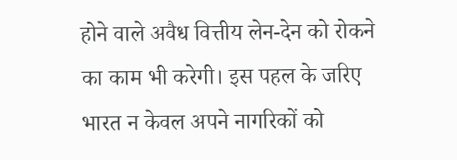होने वाले अवैध वित्तीय लेन-देन को रोकने का काम भी करेगी। इस पहल के जरिए भारत न केवल अपने नागरिकों को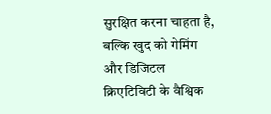सुरक्षित करना चाहता है, बल्कि खुद को गेमिंग और डिजिटल क्रिएटिविटी के वैश्विक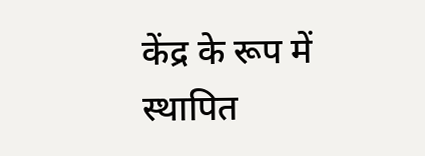केंद्र के रूप में स्थापित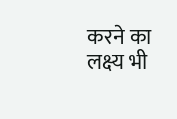करने का लक्ष्य भी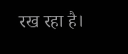रख रहा है।